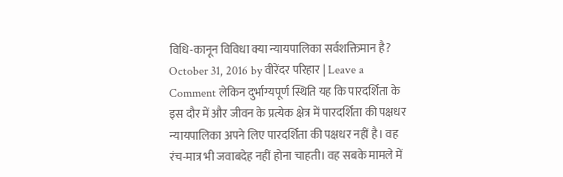विधि-कानून विविधा क्या न्यायपालिका सर्वशक्तिमान है? October 31, 2016 by वीरेंदर परिहार | Leave a Comment लेकिन दुर्भाग्यपूर्ण स्थिति यह कि पारदर्शिता के इस दौर में और जीवन के प्रत्येक क्षेत्र में पारदर्शिता की पक्षधर न्यायपालिका अपने लिए पारदर्शिता की पक्षधर नहीं है। वह रंच-मात्र भी जवाबदेह नहीं होना चाहती। वह सबके मामले में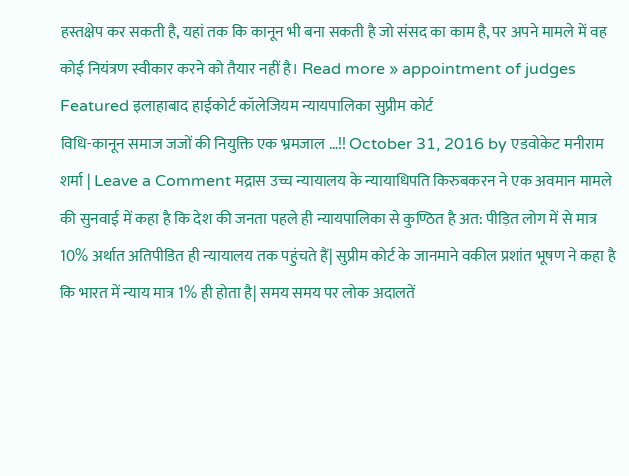हस्तक्षेप कर सकती है, यहां तक कि कानून भी बना सकती है जो संसद का काम है, पर अपने मामले में वह कोई नियंत्रण स्वीकार करने को तैयार नहीं है। Read more » appointment of judges Featured इलाहाबाद हाईकोर्ट कॉलेजियम न्यायपालिका सुप्रीम कोर्ट
विधि-कानून समाज जजों की नियुक्ति एक भ्रमजाल …!! October 31, 2016 by एडवोकेट मनीराम शर्मा | Leave a Comment मद्रास उच्च न्यायालय के न्यायाधिपति किरुबकरन ने एक अवमान मामले की सुनवाई में कहा है कि देश की जनता पहले ही न्यायपालिका से कुण्ठित है अत: पीड़ित लोग में से मात्र 10% अर्थात अतिपीडित ही न्यायालय तक पहुंचते हैं| सुप्रीम कोर्ट के जानमाने वकील प्रशांत भूषण ने कहा है कि भारत में न्याय मात्र 1% ही होता है| समय समय पर लोक अदालतें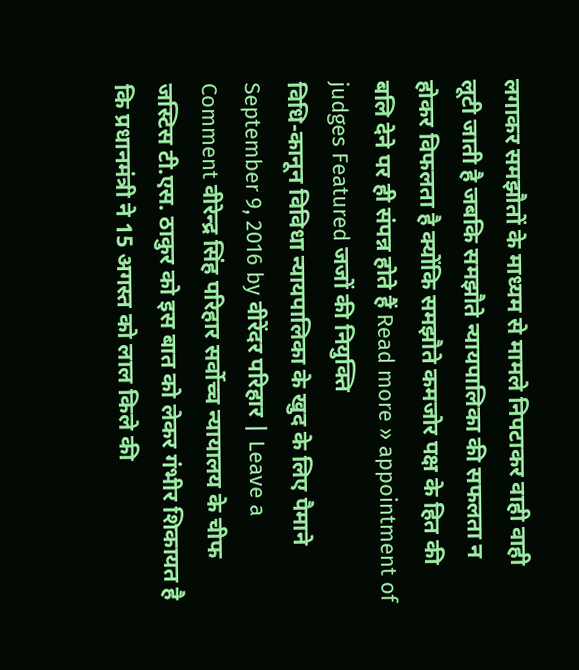लगाकर समझौतों के माध्यम से मामले निपटाकर वाही वाही लूटी जाती है जबकि समझौते न्यायपालिका की सफलता न होकर विफलता है क्योंकि समझौते कमजोर पक्ष के हित की बलि देने पर ही संपन्न होते हैं Read more » appointment of judges Featured जजों की नियुक्ति
विधि-कानून विविधा न्यायपालिका के खुद के लिए पैमाने September 9, 2016 by वीरेंदर परिहार | Leave a Comment वीरेन्द्र सिंह परिहार सर्वोच्च न्यायालय के चीफ जस्टिस टी.एस. ठाकुर को इस बात को लेकर गंभीर शिकायत है कि प्रधानमंत्री ने 15 अगस्त को लाल किले की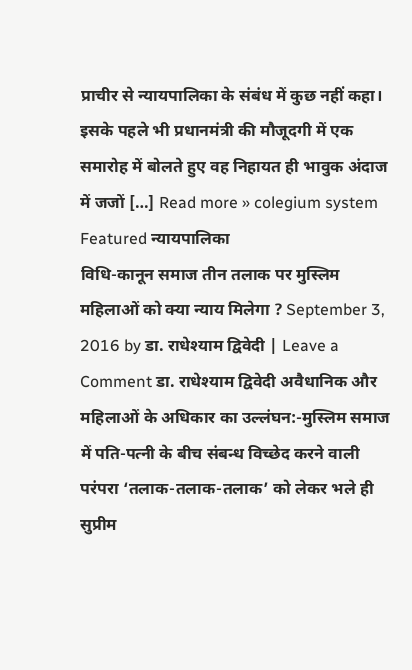प्राचीर से न्यायपालिका के संबंध में कुछ नहीं कहा। इसके पहले भी प्रधानमंत्री की मौजूदगी में एक समारोह में बोलते हुए वह निहायत ही भावुक अंदाज में जजों […] Read more » colegium system Featured न्यायपालिका
विधि-कानून समाज तीन तलाक पर मुस्लिम महिलाओं को क्या न्याय मिलेगा ? September 3, 2016 by डा. राधेश्याम द्विवेदी | Leave a Comment डा. राधेश्याम द्विवेदी अवैधानिक और महिलाओं के अधिकार का उल्लंघन:-मुस्लिम समाज में पति-पत्नी के बीच संबन्ध विच्छेद करने वाली परंपरा ‘तलाक-तलाक-तलाक’ को लेकर भले ही सुप्रीम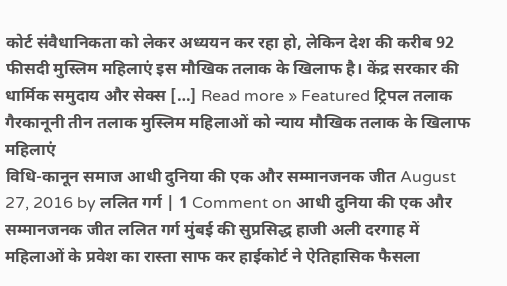कोर्ट संवैधानिकता को लेकर अध्ययन कर रहा हो, लेकिन देश की करीब 92 फीसदी मुस्लिम महिलाएं इस मौखिक तलाक के खिलाफ है। केंद्र सरकार की धार्मिक समुदाय और सेक्स […] Read more » Featured ट्रिपल तलाक गैरकानूनी तीन तलाक मुस्लिम महिलाओं को न्याय मौखिक तलाक के खिलाफ महिलाएं
विधि-कानून समाज आधी दुनिया की एक और सम्मानजनक जीत August 27, 2016 by ललित गर्ग | 1 Comment on आधी दुनिया की एक और सम्मानजनक जीत ललित गर्ग मुंबई की सुप्रसिद्ध हाजी अली दरगाह में महिलाओं के प्रवेश का रास्ता साफ कर हाईकोर्ट ने ऐतिहासिक फैसला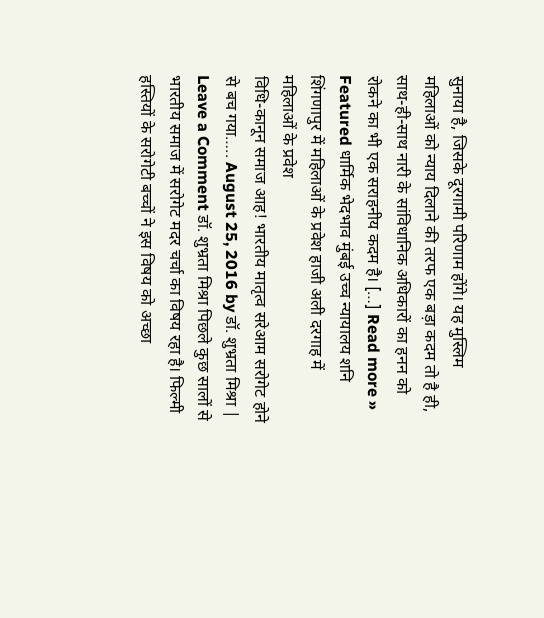सुनाया है, जिसके दूरगामी परिणाम होंगे। यह मुस्लिम महिलाओं को न्याय दिलाने की तरफ एक बड़ा कदम तो है ही, साथ-ही-साथ नारी के सांविधानिक अधिकारों का हनन को रोकने का भी एक सराहनीय कदम है। […] Read more » Featured धार्मिक भेदभाव मुंबई उच्च न्यायालय शनि शिंगणापुर में महिलाओं के प्रवेश हाजी अली दरगाह में महिलाओं के प्रवेश
विधि-कानून समाज आह! भारतीय मातृत्व सरेआम सरोगेट होने से बच गया….. August 25, 2016 by डॉ. शुभ्रता मिश्रा | Leave a Comment डॉ. शुभ्रता मिश्रा पिछले कुछ सालों से भारतीय समाज में सरोगेट मदर चर्चा का विषय रहा है। फिल्मी हस्तियों के सरोगेटी बच्चों ने इस विषय को अच्छा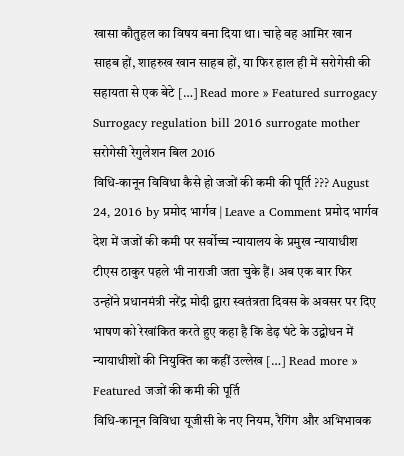खासा कौतुहल का विषय बना दिया था। चाहे वह आमिर खान साहब हों, शाहरुख खान साहब हों, या फिर हाल ही में सरोगेसी की सहायता से एक बेटे […] Read more » Featured surrogacy Surrogacy regulation bill 2016 surrogate mother सरोगेसी रेगुलेशन बिल 2016
विधि-कानून विविधा कैसे हो जजों की कमी की पूर्ति ??? August 24, 2016 by प्रमोद भार्गव | Leave a Comment प्रमोद भार्गव देश में जजों की कमी पर सर्वोच्च न्यायालय के प्रमुख न्यायाधीश टीएस ठाकुर पहले भी नाराजी जता चुके हैं। अब एक बार फिर उन्होंने प्रधानमंत्री नरेंद्र मोदी द्वारा स्वतंत्रता दिवस के अवसर पर दिए भाषण को रेखांकित करते हुए कहा है कि डेढ़ घंटे के उद्बोधन में न्यायाधीशों की नियुक्ति का कहीं उल्लेख […] Read more » Featured जजों की कमी की पूर्ति
विधि-कानून विविधा यूजीसी के नए नियम, रैगिंग और अभिभावक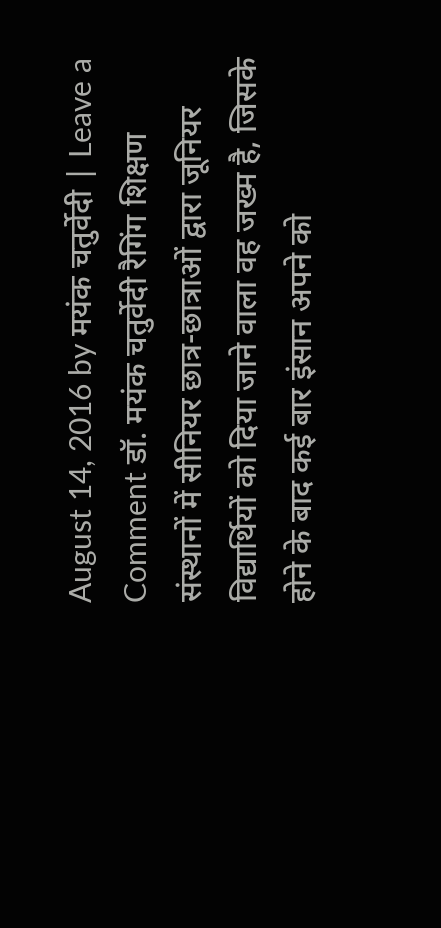August 14, 2016 by मयंक चतुर्वेदी | Leave a Comment डॉ. मयंक चतुर्वेदी रैगिंग शिक्षण संस्थानों में सीनियर छात्र-छात्राओं द्वारा जूनियर विद्यार्थियों को दिया जाने वाला वह जख्म है, जिसके होने के बाद कई बार इंसान अपने को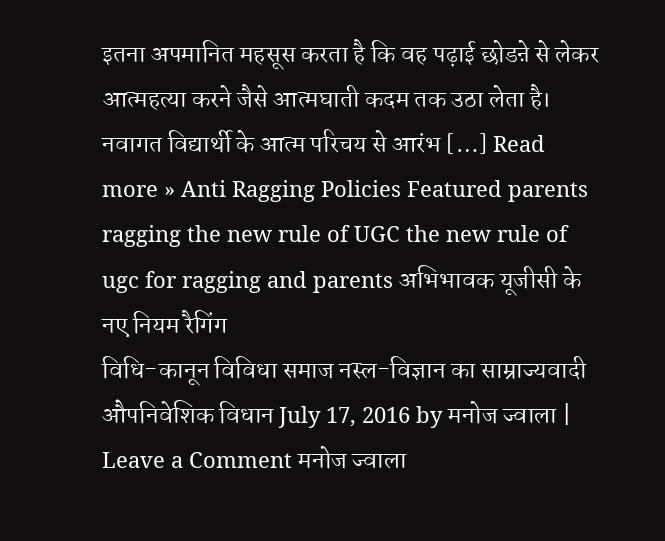इतना अपमानित महसूस करता है कि वह पढ़ाई छोडऩे से लेकर आत्महत्या करने जैसे आत्मघाती कदम तक उठा लेता है। नवागत विद्यार्थी के आत्म परिचय से आरंभ […] Read more » Anti Ragging Policies Featured parents ragging the new rule of UGC the new rule of ugc for ragging and parents अभिभावक यूजीसी के नए नियम रैगिंग
विधि-कानून विविधा समाज नस्ल-विज्ञान का साम्राज्यवादी औपनिवेशिक विधान July 17, 2016 by मनोज ज्वाला | Leave a Comment मनोज ज्वाला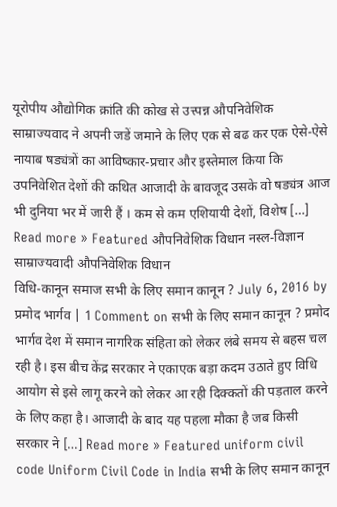यूरोपीय औद्योगिक क्रांति की कोख से उत्त्पन्न औपनिवेशिक साम्राज्यवाद ने अपनी जडें जमाने के लिए एक से बढ कर एक ऐसे-ऐसे नायाब षड्यंत्रों का आविष्कार-प्रचार और इस्तेमाल किया कि उपनिवेशित देशों की कथित आजादी के बावजूद उसके वो षड्यंत्र आज भी दुनिया भर में जारी हैं । कम से कम एशियायी देशों, विशेष […] Read more » Featured औपनिवेशिक विधान नस्ल-विज्ञान साम्राज्यवादी औपनिवेशिक विधान
विधि-कानून समाज सभी के लिए समान कानून ? July 6, 2016 by प्रमोद भार्गव | 1 Comment on सभी के लिए समान कानून ? प्रमोद भार्गव देश में समान नागरिक संहिता को लेकर लंबे समय से बहस चल रही है। इस बीच केंद्र सरकार ने एकाएक बड़ा कदम उठाते हुए विधि आयोग से इसे लागू करने को लेकर आ रही दिक्कतों की पड़ताल करने के लिए कहा है। आजादी के बाद यह पहला मौका है जब किसी सरकार ने […] Read more » Featured uniform civil code Uniform Civil Code in India सभी के लिए समान कानून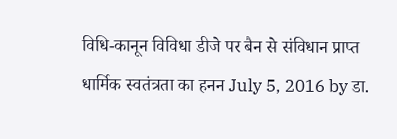विधि-कानून विविधा डीजे पर बैन से संविधान प्राप्त धार्मिक स्वतंत्रता का हनन July 5, 2016 by डा.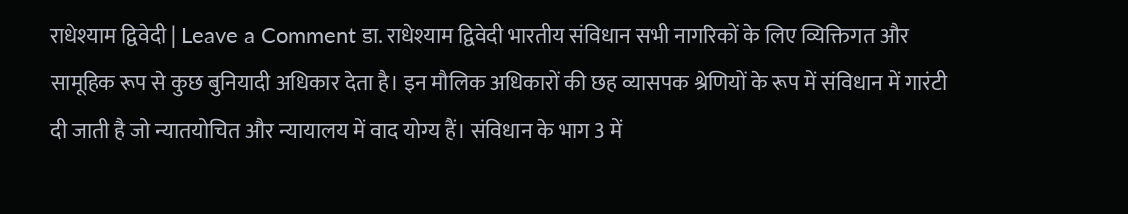राधेश्याम द्विवेदी | Leave a Comment डा. राधेश्याम द्विवेदी भारतीय संविधान सभी नागरिकों के लिए व्यिक्तिगत और सामूहिक रूप से कुछ बुनियादी अधिकार देता है। इन मौलिक अधिकारों की छह व्यासपक श्रेणियों के रूप में संविधान में गारंटी दी जाती है जो न्यातयोचित और न्यायालय में वाद योग्य हैं। संविधान के भाग 3 में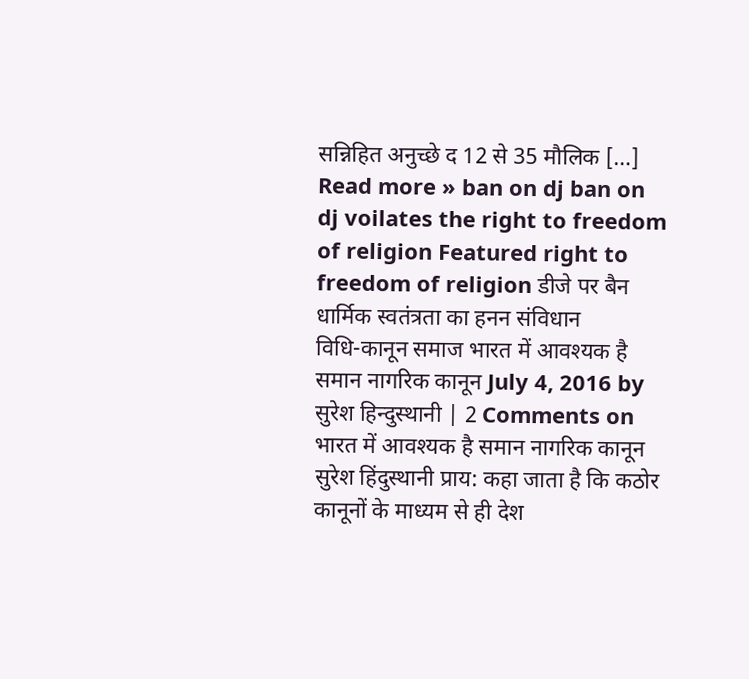सन्निहित अनुच्छे द 12 से 35 मौलिक […] Read more » ban on dj ban on dj voilates the right to freedom of religion Featured right to freedom of religion डीजे पर बैन धार्मिक स्वतंत्रता का हनन संविधान
विधि-कानून समाज भारत में आवश्यक है समान नागरिक कानून July 4, 2016 by सुरेश हिन्दुस्थानी | 2 Comments on भारत में आवश्यक है समान नागरिक कानून सुरेश हिंदुस्थानी प्राय: कहा जाता है कि कठोर कानूनों के माध्यम से ही देश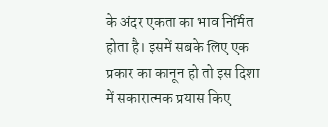के अंदर एकता का भाव निर्मित होता है। इसमें सबके लिए एक प्रकार का कानून हो तो इस दिशा में सकारात्मक प्रयास किए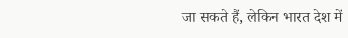जा सकते हैं, लेकिन भारत देश में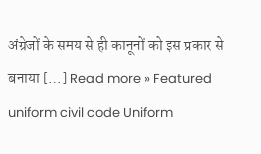अंग्रेजों के समय से ही कानूनों को इस प्रकार से बनाया […] Read more » Featured uniform civil code Uniform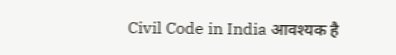Civil Code in India आवश्यक है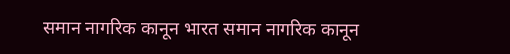समान नागरिक कानून भारत समान नागरिक कानून